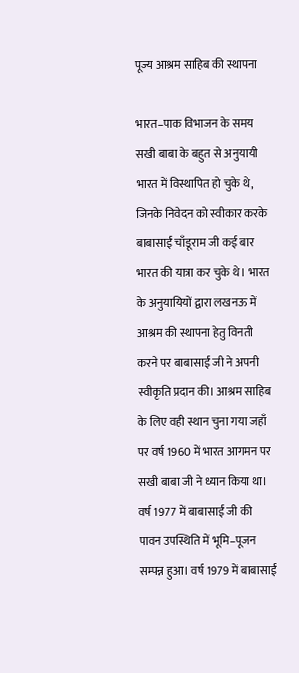पूज्य आश्रम साहिब की स्थापना

भारत–पाक विभाजन के समय सखी बाबा के बहुत से अनुयायी भारत में विस्थापित हो चुके थे, जिनके निवेदन को स्वीकार करके बाबासाईं चाँडूराम जी कई बार भारत की यात्रा कर चुके थे। भारत के अनुयायियों द्वारा लखनऊ में आश्रम की स्थापना हेतु विनती करने पर बाबासाईं जी ने अपनी स्वीकृति प्रदान की। आश्रम साहिब के लिए वही स्थान चुना गया जहाँ पर वर्ष 1960 में भारत आगमन पर सखी बाबा जी ने ध्यान किया था। वर्ष 1977 में बाबासाईं जी की पावन उपस्थिति में भूमि–पूजन सम्पन्न हुआ। वर्ष 1979 में बाबासाईं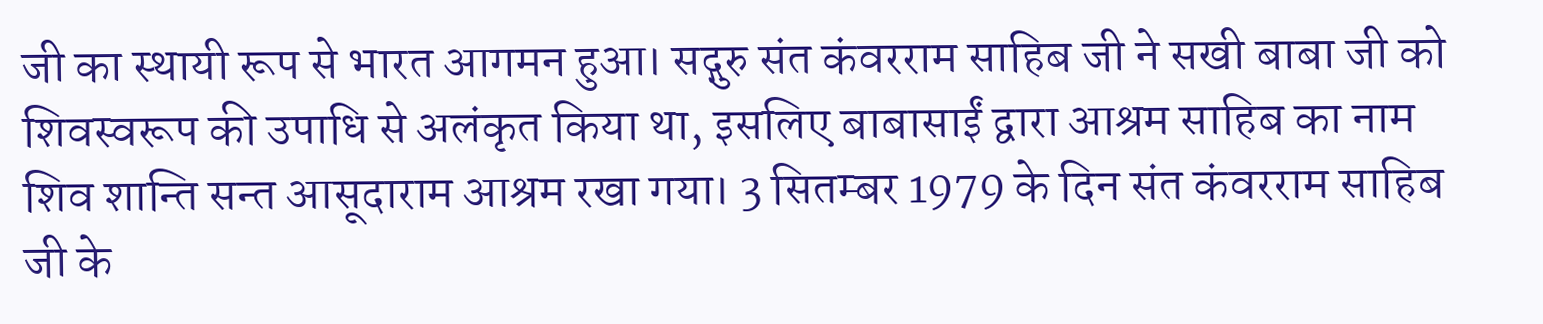जी का स्थायी रूप से भारत आगमन हुआ। सद्गुरु संत कंवरराम साहिब जी ने सखी बाबा जी को शिवस्वरूप की उपाधि से अलंकृत किया था, इसलिए बाबासाईं द्वारा आश्रम साहिब का नाम शिव शान्ति सन्त आसूदाराम आश्रम रखा गया। 3 सितम्बर 1979 के दिन संत कंवरराम साहिब जी के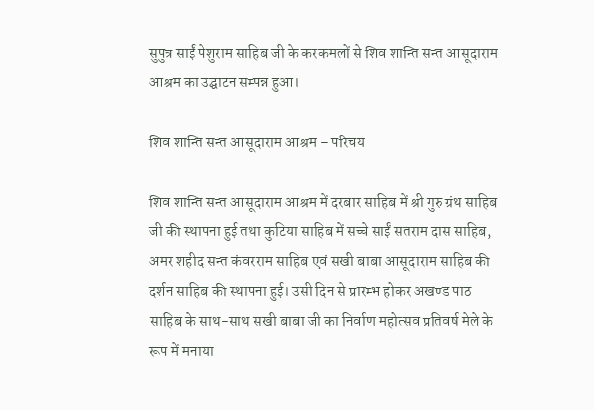सुपुत्र साईं पेशुराम साहिब जी के करकमलों से शिव शान्ति सन्त आसूदाराम आश्रम का उद्घाटन सम्पन्न हुआ।

शिव शान्ति सन्त आसूदाराम आश्रम – परिचय

शिव शान्ति सन्त आसूदाराम आश्रम में दरबार साहिब में श्री गुरु ग्रंथ साहिब जी की स्थापना हुई तथा कुटिया साहिब में सच्चे साईं सतराम दास साहिब, अमर शहीद सन्त कंवरराम साहिब एवं सखी बाबा आसूदाराम साहिब की दर्शन साहिब की स्थापना हुई। उसी दिन से प्रारम्भ होकर अखण्ड पाठ साहिब के साथ-साथ सखी बाबा जी का निर्वाण महोत्सव प्रतिवर्ष मेले के रूप में मनाया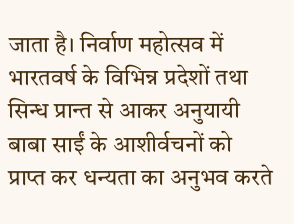जाता है। निर्वाण महोत्सव में भारतवर्ष के विभिन्न प्रदेशों तथा सिन्ध प्रान्त से आकर अनुयायी बाबा साईं के आशीर्वचनों को प्राप्त कर धन्यता का अनुभव करते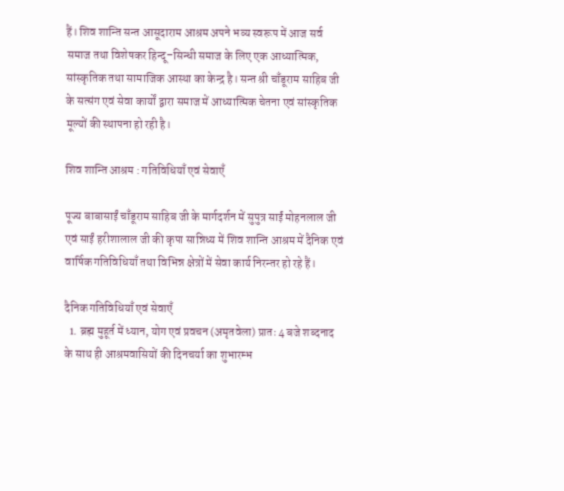हैं। शिव शान्ति सन्त आसूदाराम आश्रम अपने भव्य स्वरूप में आज सर्व समाज तथा विशेषकर हिन्दू–सिन्धी समाज के लिए एक आध्यात्मिक, सांस्कृतिक तथा सामाजिक आस्था का केन्द्र है। सन्त श्री चाँडूराम साहिब जी के सत्संग एवं सेवा कार्यों द्वारा समाज में आध्यात्मिक चेतना एवं सांस्कृतिक मूल्यों की स्थापना हो रही है।

शिव शान्ति आश्रम : गतिविधियाँ एवं सेवाएँ

पूज्य बाबासाईं चाँडूराम साहिब जी के मार्गदर्शन में सुपुत्र साईं मोहनलाल जी एवं साईं हरीशालाल जी की कृपा सान्निध्य में शिव शान्ति आश्रम में दैनिक एवं वार्षिक गतिविधियाँ तथा विभिन्न क्षेत्रों में सेवा कार्य निरन्तर हो रहे हैं।

दैनिक गतिविधियाँ एवं सेवाएँ
  1. ब्रह्म मुहूर्त में ध्यान, योग एवं प्रवचन (अमृतवेला) प्रातः 4 बजे शब्दनाद के साथ ही आश्रमवासियों की दिनचर्या का शुभारम्भ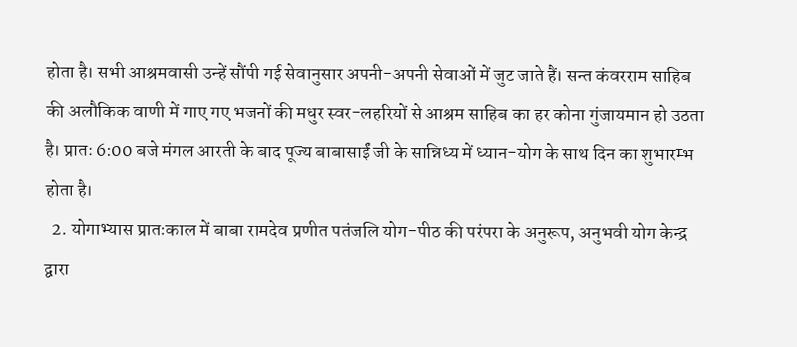होता है। सभी आश्रमवासी उन्हें सौंपी गई सेवानुसार अपनी-अपनी सेवाओं में जुट जाते हैं। सन्त कंवरराम साहिब की अलौकिक वाणी में गाए गए भजनों की मधुर स्वर-लहरियों से आश्रम साहिब का हर कोना गुंजायमान हो उठता है। प्रातः 6:00 बजे मंगल आरती के बाद पूज्य बाबासाईं जी के सान्निध्य में ध्यान-योग के साथ दिन का शुभारम्भ होता है।
  2. योगाभ्यास प्रातःकाल में बाबा रामदेव प्रणीत पतंजलि योग-पीठ की परंपरा के अनुरूप, अनुभवी योग केन्द्र द्वारा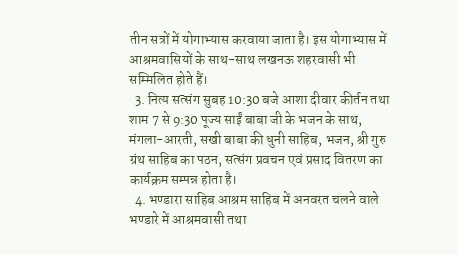तीन सत्रों में योगाभ्यास करवाया जाता है। इस योगाभ्यास में आश्रमवासियों के साथ-साथ लखनऊ शहरवासी भी सम्मिलित होते हैं।
  3. नित्य सत्संग सुबह 10:30 बजे आशा दीवार कीर्तन तथा शाम 7 से 9:30 पूज्य साईं बाबा जी के भजन के साथ, मंगला-आरती, सखी बाबा की धुनी साहिब, भजन, श्री गुरु ग्रंथ साहिब का पठन, सत्संग प्रवचन एवं प्रसाद वितरण का कार्यक्रम सम्पन्न होता है।
  4. भण्डारा साहिब आश्रम साहिब में अनवरत चलने वाले भण्डारे में आश्रमवासी तथा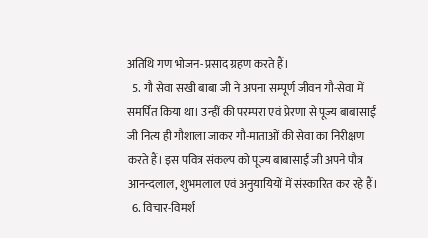अतिथि गण भोजन-प्रसाद ग्रहण करते हैं।
  5. गौ सेवा सखी बाबा जी ने अपना सम्पूर्ण जीवन गौ-सेवा में समर्पित किया था। उन्हीं की परम्परा एवं प्रेरणा से पूज्य बाबासाईं जी नित्य ही गौशाला जाकर गौ-माताओं की सेवा का निरीक्षण करते हैं। इस पवित्र संकल्प को पूज्य बाबासाईं जी अपने पौत्र आनन्दलाल, शुभमलाल एवं अनुयायियों में संस्कारित कर रहे हैं।
  6. विचार-विमर्श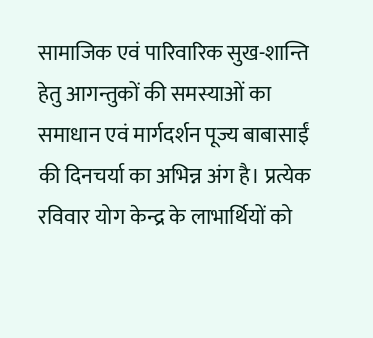सामाजिक एवं पारिवारिक सुख-शान्ति हेतु आगन्तुकों की समस्याओं का समाधान एवं मार्गदर्शन पूज्य बाबासाईं की दिनचर्या का अभिन्न अंग है। प्रत्येक रविवार योग केन्द्र के लाभार्थियों को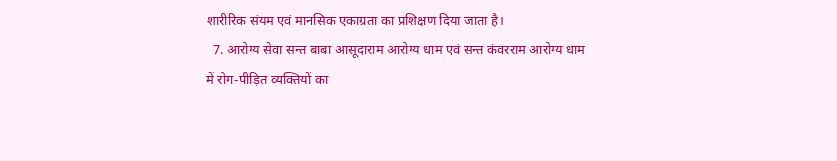शारीरिक संयम एवं मानसिक एकाग्रता का प्रशिक्षण दिया जाता है।
  7. आरोग्य सेवा सन्त बाबा आसूदाराम आरोग्य धाम एवं सन्त कंवरराम आरोग्य धाम में रोग-पीड़ित व्यक्तियों का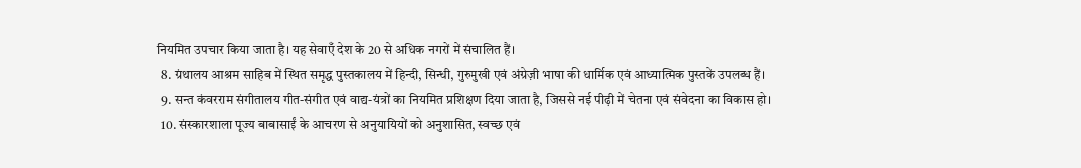नियमित उपचार किया जाता है। यह सेवाएँ देश के 20 से अधिक नगरों में संचालित हैं।
  8. ग्रंथालय आश्रम साहिब में स्थित समृद्ध पुस्तकालय में हिन्दी, सिन्धी, गुरुमुखी एवं अंग्रेज़ी भाषा की धार्मिक एवं आध्यात्मिक पुस्तकें उपलब्ध हैं।
  9. सन्त कंवरराम संगीतालय गीत-संगीत एवं वाद्य-यंत्रों का नियमित प्रशिक्षण दिया जाता है, जिससे नई पीढ़ी में चेतना एवं संवेदना का विकास हो।
  10. संस्कारशाला पूज्य बाबासाईं के आचरण से अनुयायियों को अनुशासित, स्वच्छ एवं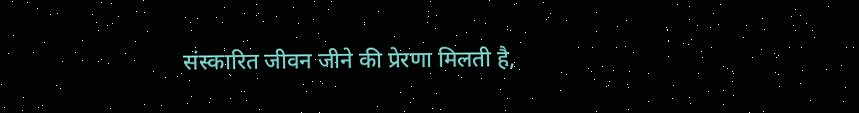संस्कारित जीवन जीने की प्रेरणा मिलती है,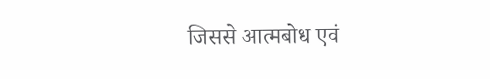जिससे आत्मबोध एवं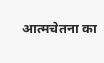आत्मचेतना का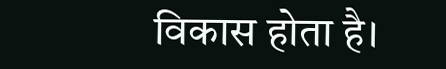विकास होता है।